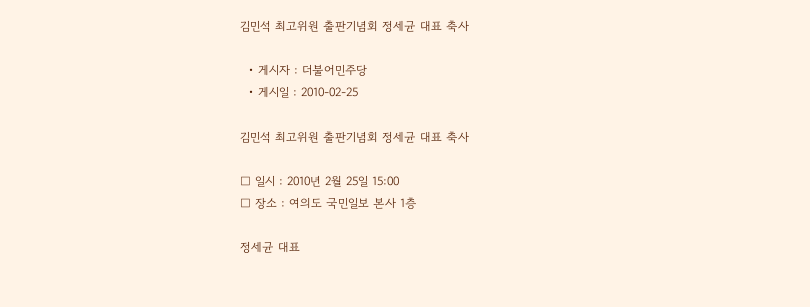김민석 최고위원 출판기념회 정세균 대표 축사

  • 게시자 : 더불어민주당
  • 게시일 : 2010-02-25

김민석 최고위원 출판기념회 정세균 대표 축사

□ 일시 : 2010년 2월 25일 15:00
□ 장소 : 여의도 국민일보 본사 1층

정세균 대표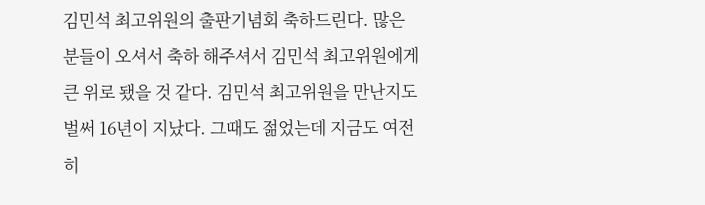김민석 최고위원의 출판기념회 축하드린다. 많은 분들이 오셔서 축하 해주셔서 김민석 최고위원에게 큰 위로 됐을 것 같다. 김민석 최고위원을 만난지도 벌써 16년이 지났다. 그때도 젊었는데 지금도 여전히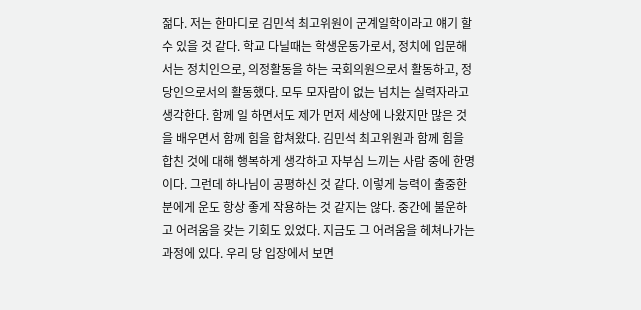젊다. 저는 한마디로 김민석 최고위원이 군계일학이라고 얘기 할 수 있을 것 같다. 학교 다닐때는 학생운동가로서, 정치에 입문해서는 정치인으로, 의정활동을 하는 국회의원으로서 활동하고, 정당인으로서의 활동했다. 모두 모자람이 없는 넘치는 실력자라고 생각한다. 함께 일 하면서도 제가 먼저 세상에 나왔지만 많은 것을 배우면서 함께 힘을 합쳐왔다. 김민석 최고위원과 함께 힘을 합친 것에 대해 행복하게 생각하고 자부심 느끼는 사람 중에 한명이다. 그런데 하나님이 공평하신 것 같다. 이렇게 능력이 출중한 분에게 운도 항상 좋게 작용하는 것 같지는 않다. 중간에 불운하고 어려움을 갖는 기회도 있었다. 지금도 그 어려움을 헤쳐나가는 과정에 있다. 우리 당 입장에서 보면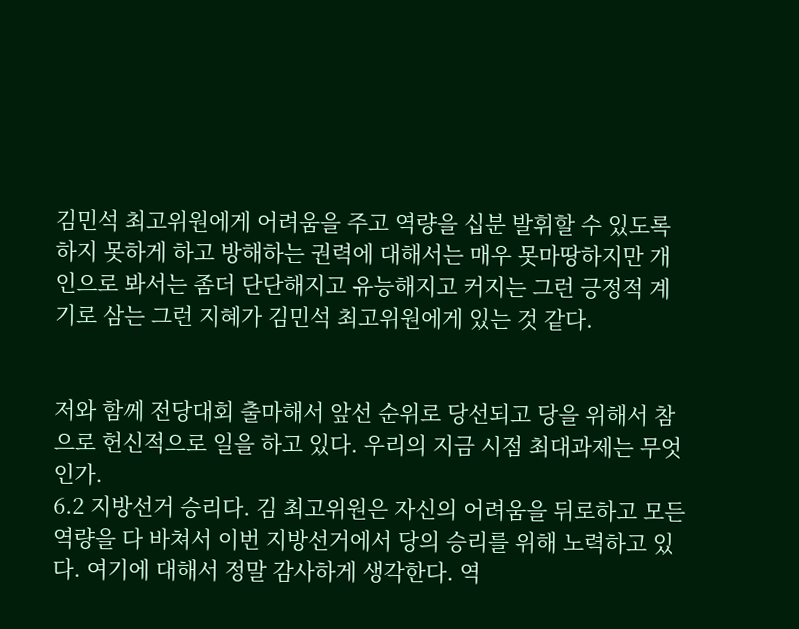김민석 최고위원에게 어려움을 주고 역량을 십분 발휘할 수 있도록 하지 못하게 하고 방해하는 권력에 대해서는 매우 못마땅하지만 개인으로 봐서는 좀더 단단해지고 유능해지고 커지는 그런 긍정적 계기로 삼는 그런 지혜가 김민석 최고위원에게 있는 것 같다.


저와 함께 전당대회 출마해서 앞선 순위로 당선되고 당을 위해서 참으로 헌신적으로 일을 하고 있다. 우리의 지금 시점 최대과제는 무엇인가.
6.2 지방선거 승리다. 김 최고위원은 자신의 어려움을 뒤로하고 모든 역량을 다 바쳐서 이번 지방선거에서 당의 승리를 위해 노력하고 있다. 여기에 대해서 정말 감사하게 생각한다. 역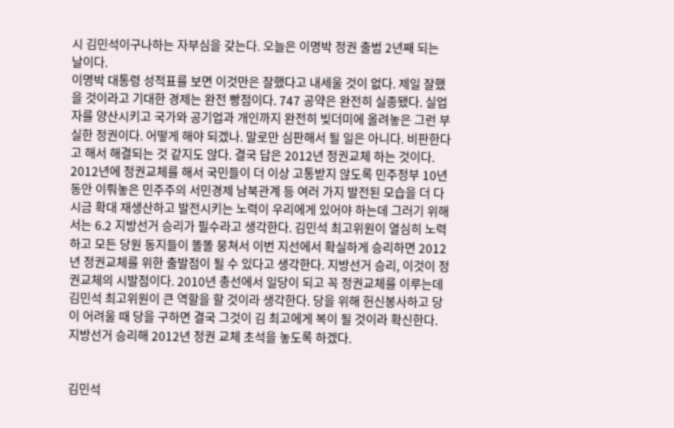시 김민석이구나하는 자부심을 갖는다. 오늘은 이명박 정권 출범 2년째 되는 날이다.
이명박 대통령 성적표를 보면 이것만은 잘했다고 내세울 것이 없다. 제일 잘했을 것이라고 기대한 경제는 완전 빵점이다. 747 공약은 완전히 실종됐다. 실업자를 양산시키고 국가와 공기업과 개인까지 완전히 빚더미에 올려놓은 그런 부실한 정권이다. 어떻게 해야 되겠나. 말로만 심판해서 될 일은 아니다. 비판한다고 해서 해결되는 것 같지도 않다. 결국 답은 2012년 정권교체 하는 것이다. 2012년에 정권교체를 해서 국민들이 더 이상 고통받지 않도록 민주정부 10년 동안 이뤄놓은 민주주의 서민경제 남북관계 등 여러 가지 발전된 모습을 더 다시금 확대 재생산하고 발전시키는 노력이 우리에게 있어야 하는데 그러기 위해서는 6.2 지방선거 승리가 필수라고 생각한다. 김민석 최고위원이 열심히 노력하고 모든 당원 동지들이 똘똘 뭉쳐서 이번 지선에서 확실하게 승리하면 2012년 정권교체를 위한 출발점이 될 수 있다고 생각한다. 지방선거 승리, 이것이 정권교체의 시발점이다. 2010년 총선에서 일당이 되고 꼭 정권교체를 이루는데 김민석 최고위원이 큰 역할을 할 것이라 생각한다. 당을 위해 헌신봉사하고 당이 어려울 때 당을 구하면 결국 그것이 김 최고에게 복이 될 것이라 확신한다. 지방선거 승리해 2012년 정권 교체 초석을 놓도록 하겠다.


김민석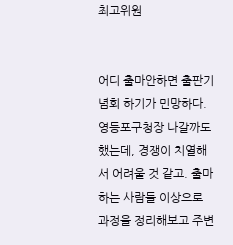최고위원


어디 출마안하면 출판기념회 하기가 민망하다. 영등포구청장 나갈까도 했는데, 경쟁이 치열해서 어려울 것 같고. 출마하는 사람들 이상으로 과정을 정리해보고 주변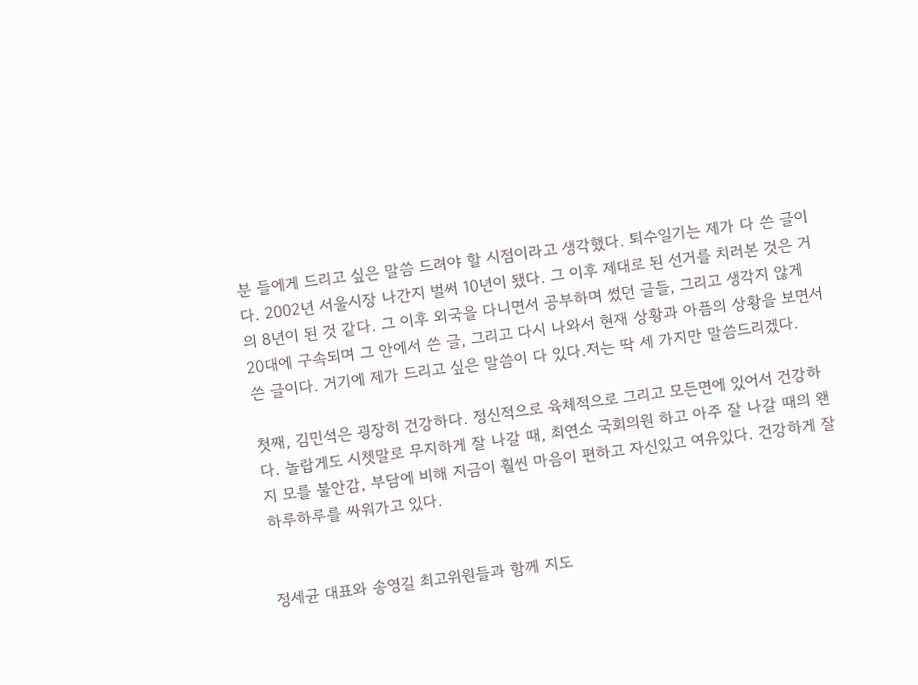분 들에게 드리고 싶은 말씀 드려야 할 시점이라고 생각했다. 퇴수일기는 제가 다 쓴 글이다. 2002년 서울시장 나간지 벌써 10년이 됐다. 그 이후 제대로 된 선거를 치러본 것은 거의 8년이 된 것 같다. 그 이후 외국을 다니면서 공부하며 썼던 글들, 그리고 생각지 않게 20대에 구속되며 그 안에서 쓴 글, 그리고 다시 나와서 현재 상황과 아픔의 상황을 보면서 쓴 글이다. 거기에 제가 드리고 싶은 말씀이 다 있다.저는 딱 세 가지만 말씀드리겠다.

첫째, 김민석은 굉장히 건강하다. 정신적으로 육체적으로 그리고 모든면에 있어서 건강하다. 놀랍게도 시쳇말로 무지하게 잘 나갈 때, 최연소 국회의원 하고 아주 잘 나갈 때의 왠지 모를 불안감, 부담에 비해 지금이 훨씬 마음이 편하고 자신있고 여유있다. 건강하게 잘 하루하루를 싸워가고 있다.


정세균 대표와 송영길 최고위원들과 함께 지도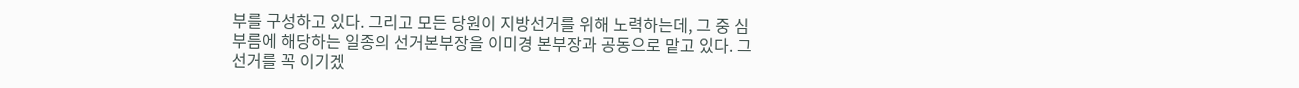부를 구성하고 있다. 그리고 모든 당원이 지방선거를 위해 노력하는데, 그 중 심부름에 해당하는 일종의 선거본부장을 이미경 본부장과 공동으로 맡고 있다. 그 선거를 꼭 이기겠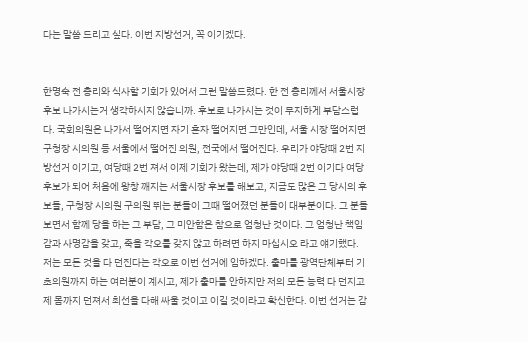다는 말씀 드리고 싶다. 이번 지방선거, 꼭 이기겠다.


한명숙 전 총리와 식사할 기회가 있어서 그런 말씀드렸다. 한 전 총리께서 서울시장 후보 나가시는거 생각하시지 않습니까. 후보로 나가시는 것이 무지하게 부담스럽다. 국회의원은 나가서 떨어지면 자기 혼자 떨어지면 그만인데, 서울 시장 떨어지면 구청장 시의원 등 서울에서 떨어진 의원, 전국에서 떨어진다. 우리가 야당때 2번 지방선거 이기고, 여당때 2번 져서 이제 기회가 왔는데, 제가 야당때 2번 이기다 여당후보가 되어 처음에 왕창 깨지는 서울시장 후보를 해보고, 지금도 많은 그 당시의 후보들, 구청장 시의원 구의원 뛰는 분들이 그때 떨어졌던 분들이 대부분이다. 그 분들 보면서 함께 당을 하는 그 부담, 그 미안함은 참으로 엄청난 것이다. 그 엄청난 책임감과 사명감을 갖고, 죽을 각오를 갖지 않고 하려면 하지 마십시오 라고 얘기했다. 저는 모든 것을 다 던진다는 각오로 이번 선거에 임하겠다. 출마를 광역단체부터 기초의원까지 하는 여러분이 계시고, 제가 출마를 안하지만 저의 모든 능력 다 던지고 제 몸까지 던져서 최선을 다해 싸울 것이고 이길 것이라고 확신한다. 이번 선거는 감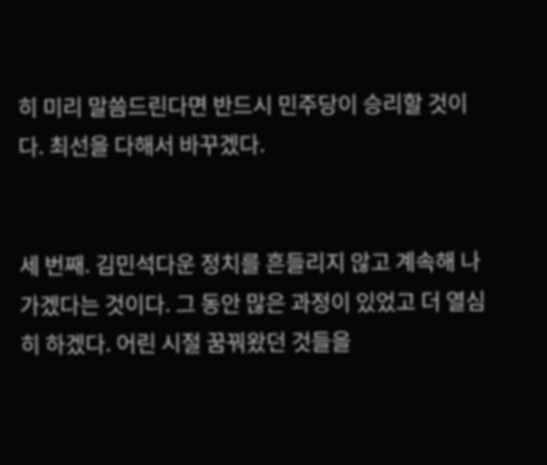히 미리 말씀드린다면 반드시 민주당이 승리할 것이다. 최선을 다해서 바꾸겠다.


세 번째. 김민석다운 정치를 흔들리지 않고 계속해 나가겠다는 것이다. 그 동안 많은 과정이 있었고 더 열심히 하겠다. 어린 시절 꿈꿔왔던 것들을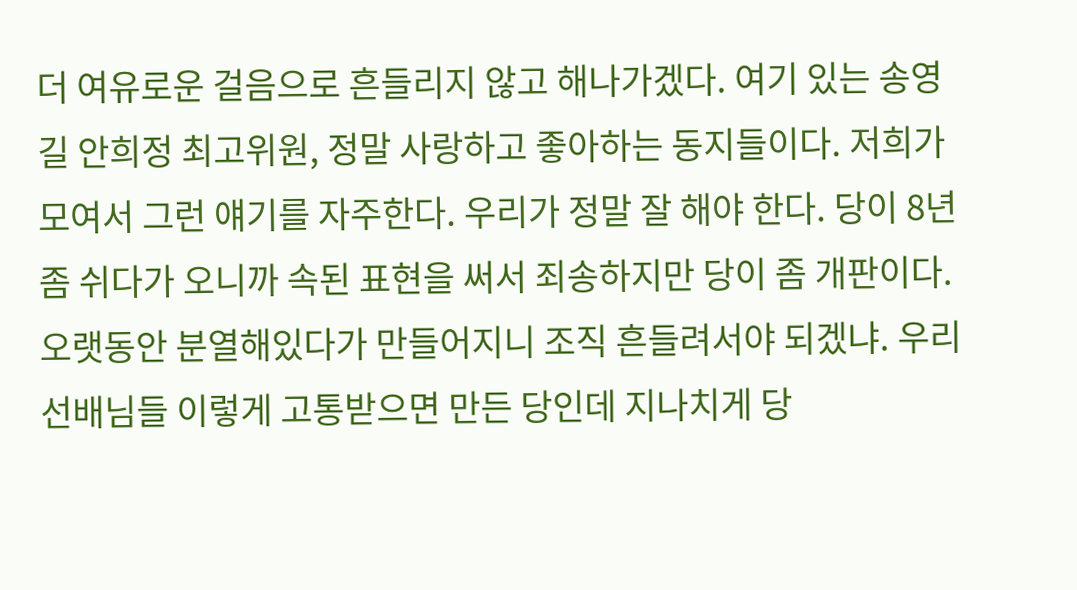더 여유로운 걸음으로 흔들리지 않고 해나가겠다. 여기 있는 송영길 안희정 최고위원, 정말 사랑하고 좋아하는 동지들이다. 저희가 모여서 그런 얘기를 자주한다. 우리가 정말 잘 해야 한다. 당이 8년 좀 쉬다가 오니까 속된 표현을 써서 죄송하지만 당이 좀 개판이다. 오랫동안 분열해있다가 만들어지니 조직 흔들려서야 되겠냐. 우리 선배님들 이렇게 고통받으면 만든 당인데 지나치게 당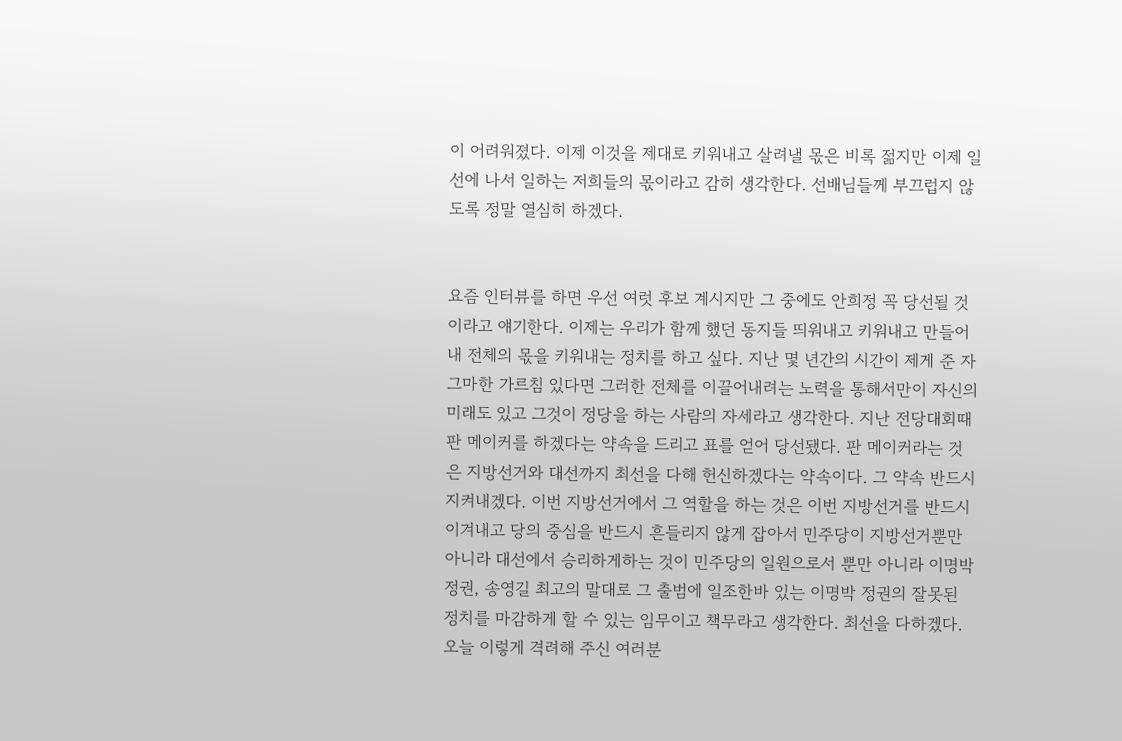이 어려워졌다. 이제 이것을 제대로 키워내고 살려낼 몫은 비록 젊지만 이제 일선에 나서 일하는 저희들의 몫이라고 감히 생각한다. 선배님들께 부끄럽지 않도록 정말 열심히 하겠다.


요즘 인터뷰를 하면 우선 여럿 후보 계시지만 그 중에도 안희정 꼭 당선될 것이라고 얘기한다. 이제는 우리가 함께 했던 동지들 띄워내고 키워내고 만들어내 전체의 몫을 키워내는 정치를 하고 싶다. 지난 몇 년간의 시간이 제게 준 자그마한 가르침 있다면 그러한 전체를 이끌어내려는 노력을 통해서만이 자신의 미래도 있고 그것이 정당을 하는 사람의 자세라고 생각한다. 지난 전당대회때 판 메이커를 하겠다는 약속을 드리고 표를 얻어 당선됐다. 판 메이커라는 것은 지방선거와 대선까지 최선을 다해 헌신하겠다는 약속이다. 그 약속 반드시 지켜내겠다. 이번 지방선거에서 그 역할을 하는 것은 이번 지방선거를 반드시 이겨내고 당의 중심을 반드시 흔들리지 않게 잡아서 민주당이 지방선거뿐만 아니라 대선에서 승리하게하는 것이 민주당의 일원으로서 뿐만 아니라 이명박 정권, 송영길 최고의 말대로 그 출범에 일조한바 있는 이명박 정권의 잘못된 정치를 마감하게 할 수 있는 임무이고 책무라고 생각한다. 최선을 다하겠다. 오늘 이렇게 격려해 주신 여러분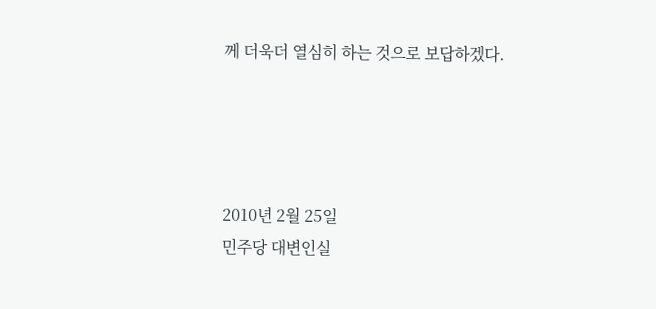께 더욱더 열심히 하는 것으로 보답하겠다.




2010년 2월 25일
민주당 대변인실